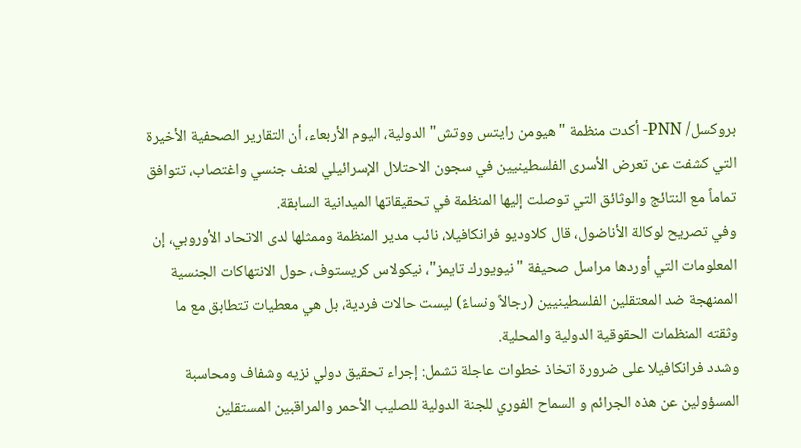بروكسل/ PNN- أكدت منظمة "هيومن رايتس ووتش" الدولية، اليوم الأربعاء، أن التقارير الصحفية الأخيرة التي كشفت عن تعرض الأسرى الفلسطينيين في سجون الاحتلال الإسرائيلي لعنف جنسي واغتصاب، تتوافق تماماً مع النتائج والوثائق التي توصلت إليها المنظمة في تحقيقاتها الميدانية السابقة.
وفي تصريح لوكالة الأناضول، قال كلاوديو فرانكافيلا، نائب مدير المنظمة وممثلها لدى الاتحاد الأوروبي، إن المعلومات التي أوردها مراسل صحيفة "نيويورك تايمز"، نيكولاس كريستوف، حول الانتهاكات الجنسية الممنهجة ضد المعتقلين الفلسطينيين (رجالاً ونساءً) ليست حالات فردية، بل هي معطيات تتطابق مع ما وثقته المنظمات الحقوقية الدولية والمحلية.
وشدد فرانكافيلا على ضرورة اتخاذ خطوات عاجلة تشمل: إجراء تحقيق دولي نزيه وشفاف ومحاسبة المسؤولين عن هذه الجرائم و السماح الفوري للجنة الدولية للصليب الأحمر والمراقبين المستقلين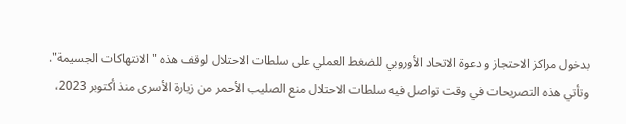بدخول مراكز الاحتجاز و دعوة الاتحاد الأوروبي للضغط العملي على سلطات الاحتلال لوقف هذه "الانتهاكات الجسيمة".
وتأتي هذه التصريحات في وقت تواصل فيه سلطات الاحتلال منع الصليب الأحمر من زيارة الأسرى منذ أكتوبر 2023،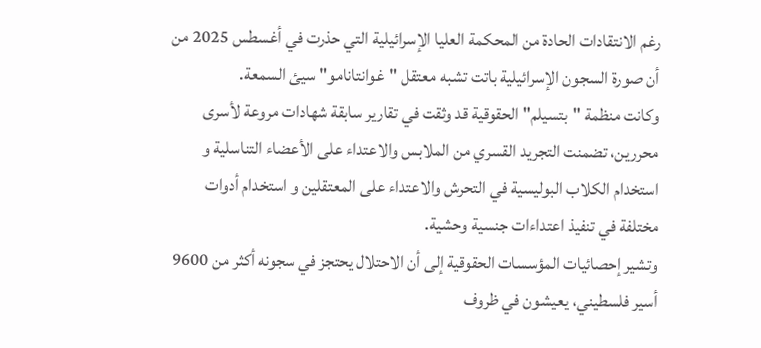رغم الانتقادات الحادة من المحكمة العليا الإسرائيلية التي حذرت في أغسطس 2025 من أن صورة السجون الإسرائيلية باتت تشبه معتقل "غوانتانامو" سيئ السمعة.
وكانت منظمة "بتسيلم" الحقوقية قد وثقت في تقارير سابقة شهادات مروعة لأسرى محررين، تضمنت التجريد القسري من الملابس والاعتداء على الأعضاء التناسلية و استخدام الكلاب البوليسية في التحرش والاعتداء على المعتقلين و استخدام أدوات مختلفة في تنفيذ اعتداءات جنسية وحشية.
وتشير إحصائيات المؤسسات الحقوقية إلى أن الاحتلال يحتجز في سجونه أكثر من 9600 أسير فلسطيني، يعيشون في ظروف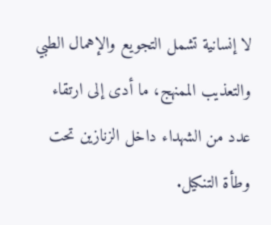لا إنسانية تشمل التجويع والإهمال الطبي والتعذيب الممنهج، ما أدى إلى ارتقاء عدد من الشهداء داخل الزنازين تحت وطأة التنكيل.